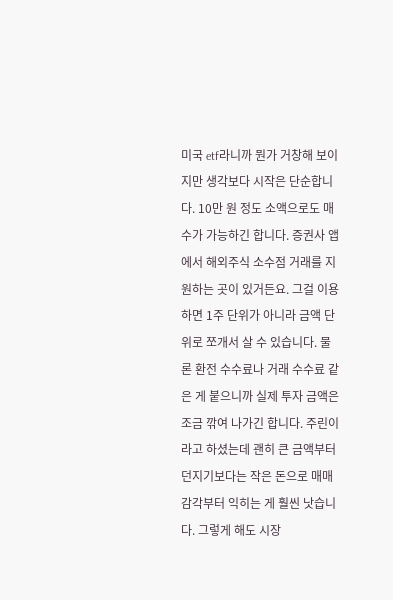미국 etf라니까 뭔가 거창해 보이지만 생각보다 시작은 단순합니다. 10만 원 정도 소액으로도 매수가 가능하긴 합니다. 증권사 앱에서 해외주식 소수점 거래를 지원하는 곳이 있거든요. 그걸 이용하면 1주 단위가 아니라 금액 단위로 쪼개서 살 수 있습니다. 물론 환전 수수료나 거래 수수료 같은 게 붙으니까 실제 투자 금액은 조금 깎여 나가긴 합니다. 주린이라고 하셨는데 괜히 큰 금액부터 던지기보다는 작은 돈으로 매매 감각부터 익히는 게 훨씬 낫습니다. 그렇게 해도 시장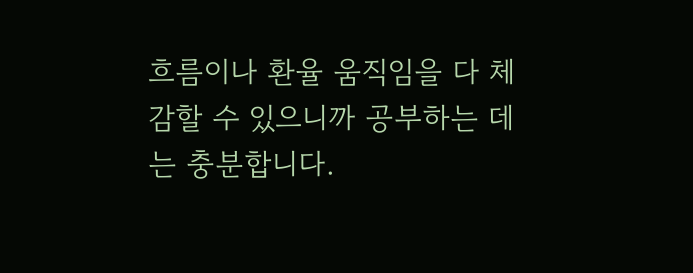흐름이나 환율 움직임을 다 체감할 수 있으니까 공부하는 데는 충분합니다.